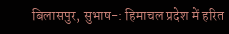बिलासपुर, सुभाष-: हिमाचल प्रदेश में हरित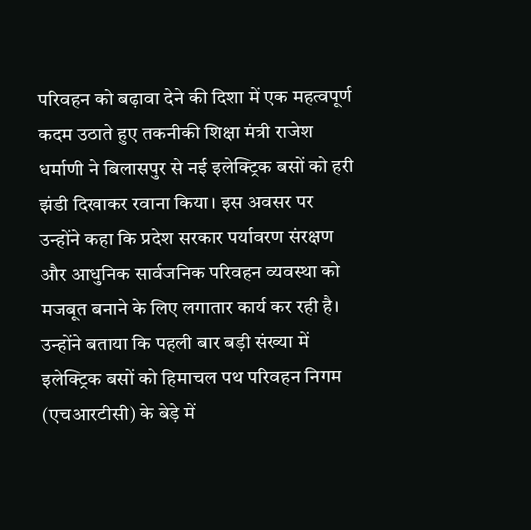परिवहन को बढ़ावा देने की दिशा में एक महत्वपूर्ण कदम उठाते हुए तकनीकी शिक्षा मंत्री राजेश धर्माणी ने बिलासपुर से नई इलेक्ट्रिक बसों को हरी झंडी दिखाकर रवाना किया। इस अवसर पर उन्होंने कहा कि प्रदेश सरकार पर्यावरण संरक्षण और आधुनिक सार्वजनिक परिवहन व्यवस्था को मजबूत बनाने के लिए लगातार कार्य कर रही है। उन्होंने बताया कि पहली बार बड़ी संख्या में इलेक्ट्रिक बसों को हिमाचल पथ परिवहन निगम (एचआरटीसी) के बेड़े में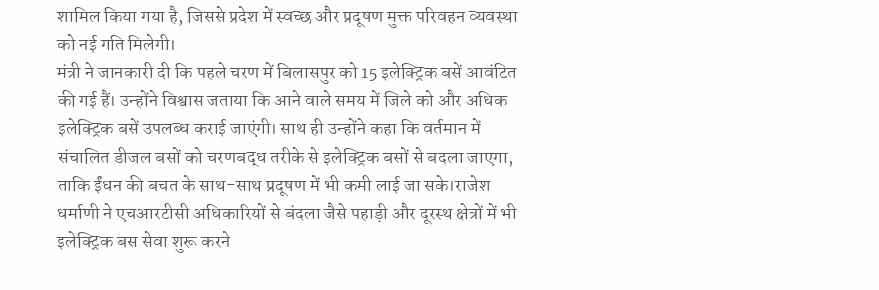शामिल किया गया है, जिससे प्रदेश में स्वच्छ और प्रदूषण मुक्त परिवहन व्यवस्था को नई गति मिलेगी।
मंत्री ने जानकारी दी कि पहले चरण में बिलासपुर को 15 इलेक्ट्रिक बसें आवंटित की गई हैं। उन्होंने विश्वास जताया कि आने वाले समय में जिले को और अधिक इलेक्ट्रिक बसें उपलब्ध कराई जाएंगी। साथ ही उन्होंने कहा कि वर्तमान में संचालित डीजल बसों को चरणबद्ध तरीके से इलेक्ट्रिक बसों से बदला जाएगा, ताकि ईंधन की बचत के साथ-साथ प्रदूषण में भी कमी लाई जा सके।राजेश धर्माणी ने एचआरटीसी अधिकारियों से बंदला जैसे पहाड़ी और दूरस्थ क्षेत्रों में भी इलेक्ट्रिक बस सेवा शुरू करने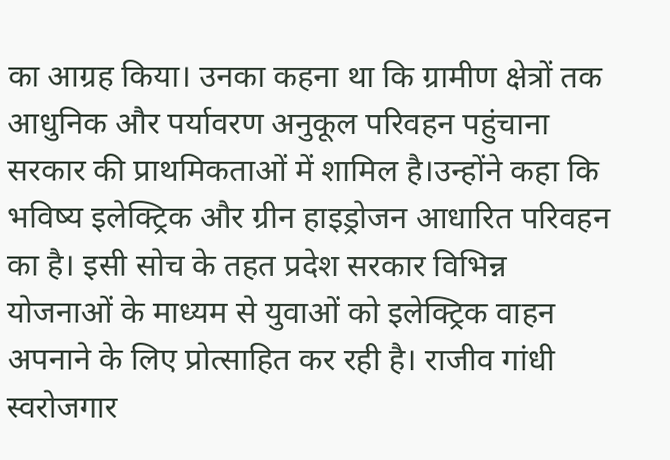का आग्रह किया। उनका कहना था कि ग्रामीण क्षेत्रों तक आधुनिक और पर्यावरण अनुकूल परिवहन पहुंचाना सरकार की प्राथमिकताओं में शामिल है।उन्होंने कहा कि भविष्य इलेक्ट्रिक और ग्रीन हाइड्रोजन आधारित परिवहन का है। इसी सोच के तहत प्रदेश सरकार विभिन्न योजनाओं के माध्यम से युवाओं को इलेक्ट्रिक वाहन अपनाने के लिए प्रोत्साहित कर रही है। राजीव गांधी स्वरोजगार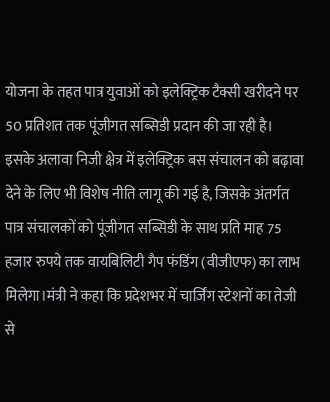योजना के तहत पात्र युवाओं को इलेक्ट्रिक टैक्सी खरीदने पर 50 प्रतिशत तक पूंजीगत सब्सिडी प्रदान की जा रही है। इसके अलावा निजी क्षेत्र में इलेक्ट्रिक बस संचालन को बढ़ावा देने के लिए भी विशेष नीति लागू की गई है, जिसके अंतर्गत पात्र संचालकों को पूंजीगत सब्सिडी के साथ प्रति माह 75 हजार रुपये तक वायबिलिटी गैप फंडिंग (वीजीएफ) का लाभ मिलेगा।मंत्री ने कहा कि प्रदेशभर में चार्जिंग स्टेशनों का तेजी से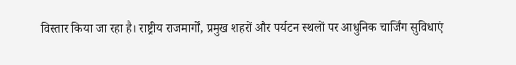विस्तार किया जा रहा है। राष्ट्रीय राजमार्गों, प्रमुख शहरों और पर्यटन स्थलों पर आधुनिक चार्जिंग सुविधाएं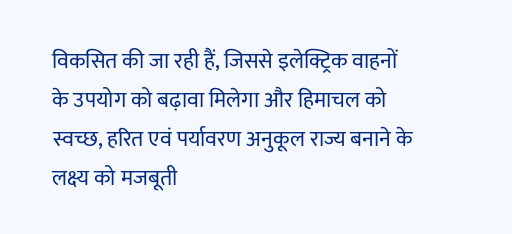विकसित की जा रही हैं, जिससे इलेक्ट्रिक वाहनों के उपयोग को बढ़ावा मिलेगा और हिमाचल को स्वच्छ, हरित एवं पर्यावरण अनुकूल राज्य बनाने के लक्ष्य को मजबूती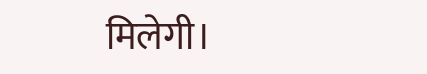मिलेगी।